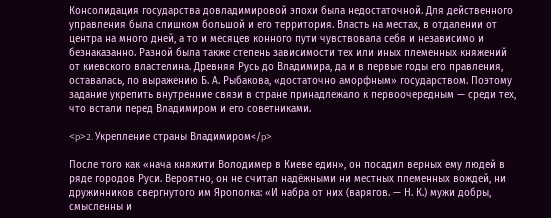Консолидация государства довладимировой эпохи была недостаточной. Для действенного управления была слишком большой и его территория. Власть на местах, в отдалении от центра на много дней, а то и месяцев конного пути чувствовала себя и независимо и безнаказанно. Разной была также степень зависимости тех или иных племенных княжений от киевского властелина. Древняя Русь до Владимира, да и в первые годы его правления, оставалась, по выражению Б. А. Рыбакова, «достаточно аморфным» государством. Поэтому задание укрепить внутренние связи в стране принадлежало к первоочередным — среди тех, что встали перед Владимиром и его советниками.

<p>2. Укрепление страны Владимиром</p>

После того как «нача княжити Володимер в Киеве един», он посадил верных ему людей в ряде городов Руси. Вероятно, он не считал надёжными ни местных племенных вождей, ни дружинников свергнутого им Ярополка: «И набра от них (варягов. — Н. К.) мужи добры, смысленны и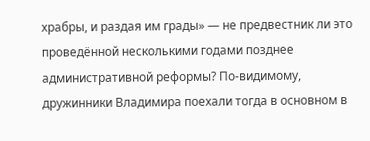храбры, и раздая им грады» — не предвестник ли это проведённой несколькими годами позднее административной реформы? По-видимому, дружинники Владимира поехали тогда в основном в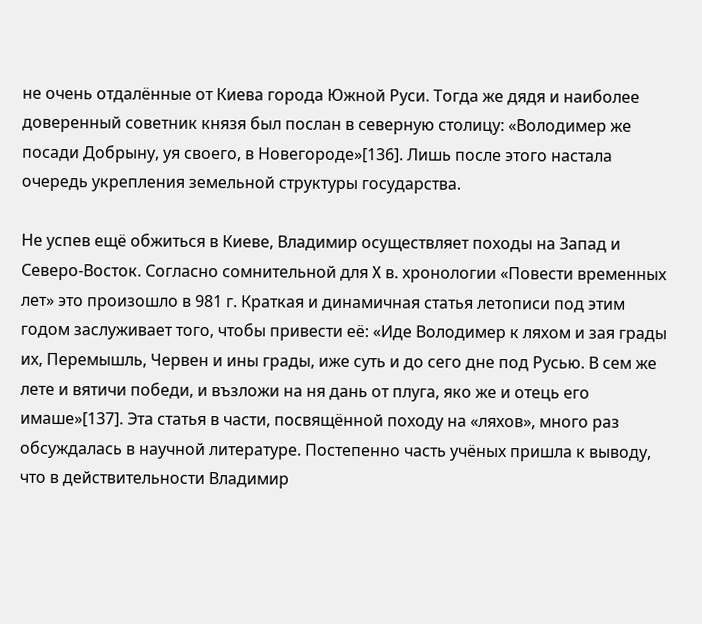не очень отдалённые от Киева города Южной Руси. Тогда же дядя и наиболее доверенный советник князя был послан в северную столицу: «Володимер же посади Добрыну, уя своего, в Новегороде»[136]. Лишь после этого настала очередь укрепления земельной структуры государства.

Не успев ещё обжиться в Киеве, Владимир осуществляет походы на Запад и Северо-Восток. Согласно сомнительной для X в. хронологии «Повести временных лет» это произошло в 981 г. Краткая и динамичная статья летописи под этим годом заслуживает того, чтобы привести её: «Иде Володимер к ляхом и зая грады их, Перемышль, Червен и ины грады, иже суть и до сего дне под Русью. В сем же лете и вятичи победи, и възложи на ня дань от плуга, яко же и отець его имаше»[137]. Эта статья в части, посвящённой походу на «ляхов», много раз обсуждалась в научной литературе. Постепенно часть учёных пришла к выводу, что в действительности Владимир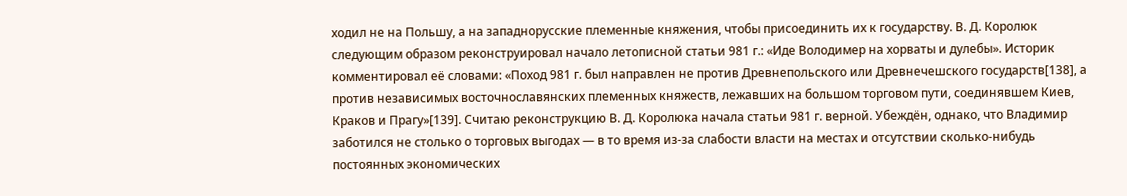ходил не на Польшу, а на западнорусские племенные княжения, чтобы присоединить их к государству. В. Д. Королюк следующим образом реконструировал начало летописной статьи 981 г.: «Иде Володимер на хорваты и дулебы». Историк комментировал её словами: «Поход 981 г. был направлен не против Древнепольского или Древнечешского государств[138], а против независимых восточнославянских племенных княжеств, лежавших на большом торговом пути, соединявшем Киев, Краков и Прагу»[139]. Считаю реконструкцию В. Д. Королюка начала статьи 981 г. верной. Убеждён, однако, что Владимир заботился не столько о торговых выгодах — в то время из-за слабости власти на местах и отсутствии сколько-нибудь постоянных экономических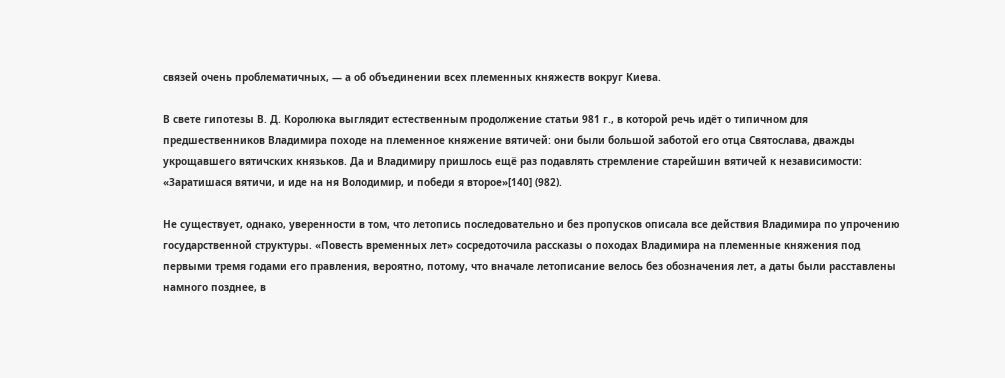связей очень проблематичных, — а об объединении всех племенных княжеств вокруг Киева.

В свете гипотезы В. Д. Королюка выглядит естественным продолжение статьи 981 г., в которой речь идёт о типичном для предшественников Владимира походе на племенное княжение вятичей: они были большой заботой его отца Святослава, дважды укрощавшего вятичских князьков. Да и Владимиру пришлось ещё раз подавлять стремление старейшин вятичей к независимости: «Заратишася вятичи, и иде на ня Володимир, и победи я второе»[140] (982).

Не существует, однако, уверенности в том, что летопись последовательно и без пропусков описала все действия Владимира по упрочению государственной структуры. «Повесть временных лет» сосредоточила рассказы о походах Владимира на племенные княжения под первыми тремя годами его правления, вероятно, потому, что вначале летописание велось без обозначения лет, а даты были расставлены намного позднее, в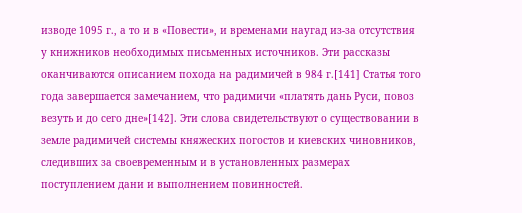изводе 1095 г., а то и в «Повести», и временами наугад из-за отсутствия у книжников необходимых письменных источников. Эти рассказы оканчиваются описанием похода на радимичей в 984 г.[141] Статья того года завершается замечанием, что радимичи «платять дань Руси, повоз везуть и до сего дне»[142]. Эти слова свидетельствуют о существовании в земле радимичей системы княжеских погостов и киевских чиновников, следивших за своевременным и в установленных размерах поступлением дани и выполнением повинностей.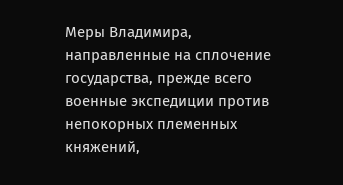Меры Владимира, направленные на сплочение государства, прежде всего военные экспедиции против непокорных племенных княжений,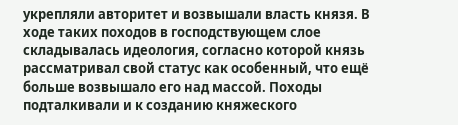укрепляли авторитет и возвышали власть князя. В ходе таких походов в господствующем слое складывалась идеология, согласно которой князь рассматривал свой статус как особенный, что ещё больше возвышало его над массой. Походы подталкивали и к созданию княжеского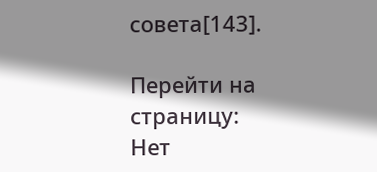совета[143].

Перейти на страницу:
Нет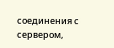соединения с сервером,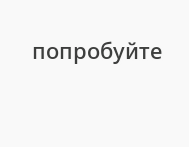попробуйте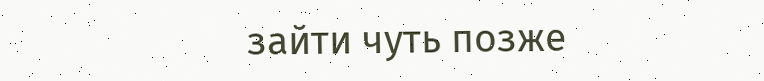зайти чуть позже